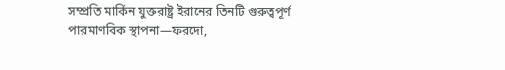সম্প্রতি মার্কিন যুক্তরাষ্ট্র ইরানের তিনটি গুরুত্বপূর্ণ পারমাণবিক স্থাপনা—ফরদো,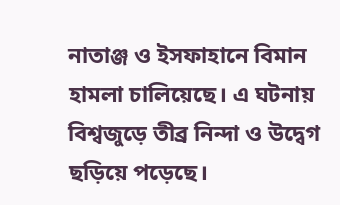নাতাঞ্জ ও ইসফাহানে বিমান হামলা চালিয়েছে। এ ঘটনায় বিশ্বজুড়ে তীব্র নিন্দা ও উদ্বেগ ছড়িয়ে পড়েছে।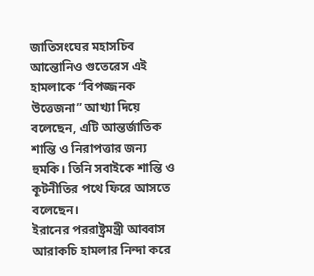জাতিসংঘের মহাসচিব আন্তোনিও গুতেরেস এই হামলাকে “বিপজ্জনক উত্তেজনা” আখ্যা দিয়ে বলেছেন, এটি আন্তর্জাতিক শান্তি ও নিরাপত্তার জন্য হুমকি। তিনি সবাইকে শান্তি ও কূটনীতির পথে ফিরে আসতে বলেছেন।
ইরানের পররাষ্ট্রমন্ত্রী আব্বাস আরাকচি হামলার নিন্দা করে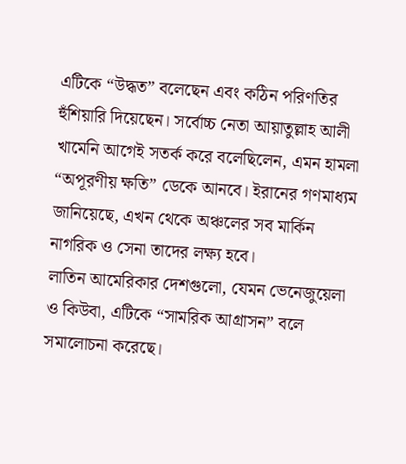এটিকে “উদ্ধত” বলেছেন এবং কঠিন পরিণতির হুঁশিয়ারি দিয়েছেন। সর্বোচ্চ নেতা আয়াতুল্লাহ আলী খামেনি আগেই সতর্ক করে বলেছিলেন, এমন হামলা “অপূরণীয় ক্ষতি” ডেকে আনবে। ইরানের গণমাধ্যম জানিয়েছে, এখন থেকে অঞ্চলের সব মার্কিন নাগরিক ও সেনা তাদের লক্ষ্য হবে।
লাতিন আমেরিকার দেশগুলো, যেমন ভেনেজুয়েলা ও কিউবা, এটিকে “সামরিক আগ্রাসন” বলে সমালোচনা করেছে।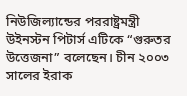নিউজিল্যান্ডের পররাষ্ট্রমন্ত্রী উইনস্টন পিটার্স এটিকে “গুরুতর উত্তেজনা” বলেছেন। চীন ২০০৩ সালের ইরাক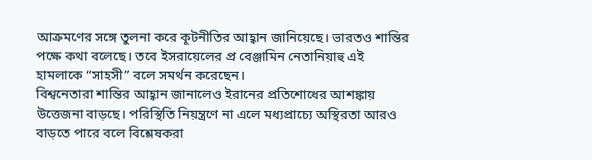আক্রমণের সঙ্গে তুলনা করে কূটনীতির আহ্বান জানিয়েছে। ভারতও শান্তির পক্ষে কথা বলেছে। তবে ইসরায়েলের প্র বেঞ্জামিন নেতানিয়াহু এই হামলাকে “সাহসী” বলে সমর্থন করেছেন।
বিশ্বনেতারা শান্তির আহ্বান জানালেও ইরানের প্রতিশোধের আশঙ্কায় উত্তেজনা বাড়ছে। পরিস্থিতি নিয়ন্ত্রণে না এলে মধ্যপ্রাচ্যে অস্থিরতা আরও বাড়তে পারে বলে বিশ্লেষকরা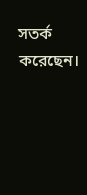সতর্ক করেছেন।